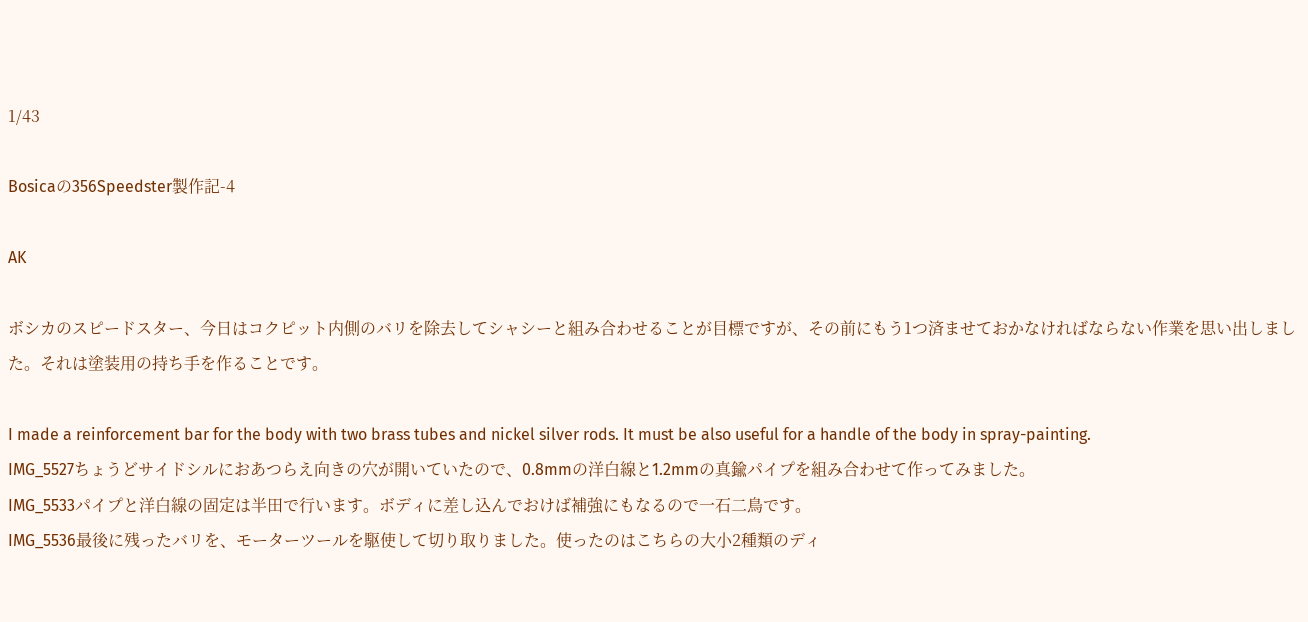1/43

Bosicaの356Speedster製作記-4

AK

ボシカのスピードスター、今日はコクピット内側のバリを除去してシャシーと組み合わせることが目標ですが、その前にもう1つ済ませておかなければならない作業を思い出しました。それは塗装用の持ち手を作ることです。

I made a reinforcement bar for the body with two brass tubes and nickel silver rods. It must be also useful for a handle of the body in spray-painting.
IMG_5527ちょうどサイドシルにおあつらえ向きの穴が開いていたので、0.8mmの洋白線と1.2mmの真鍮パイプを組み合わせて作ってみました。
IMG_5533パイプと洋白線の固定は半田で行います。ボディに差し込んでおけば補強にもなるので一石二鳥です。
IMG_5536最後に残ったバリを、モーターツールを駆使して切り取りました。使ったのはこちらの大小2種類のディ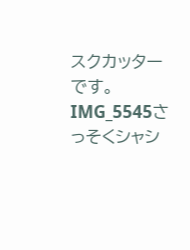スクカッターです。
IMG_5545さっそくシャシ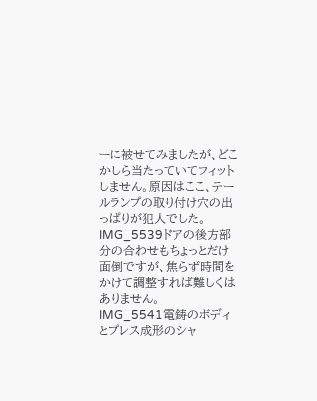ーに被せてみましたが、どこかしら当たっていてフィットしません。原因はここ、テールランプの取り付け穴の出っぱりが犯人でした。
IMG_5539ドアの後方部分の合わせもちょっとだけ面倒ですが、焦らず時間をかけて調整すれば難しくはありません。
IMG_5541電鋳のボディとプレス成形のシャ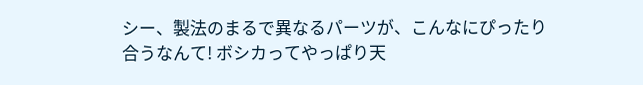シー、製法のまるで異なるパーツが、こんなにぴったり合うなんて! ボシカってやっぱり天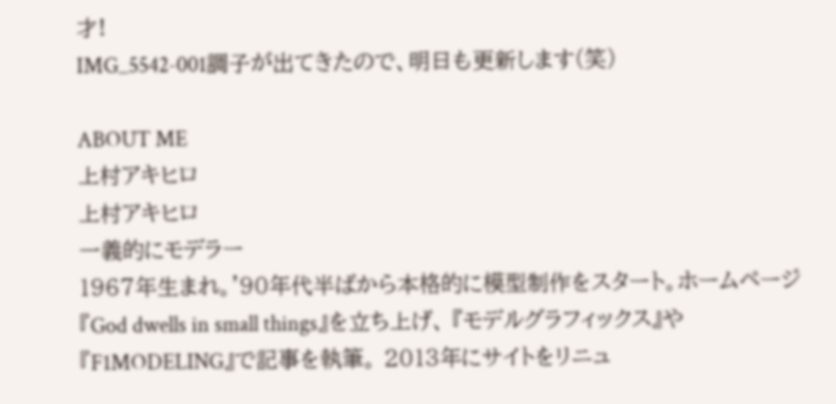才!
IMG_5542-001調子が出てきたので、明日も更新します(笑)

ABOUT ME
上村アキヒロ
上村アキヒロ
一義的にモデラー
1967年生まれ。'90年代半ばから本格的に模型制作をスタート。ホームページ『God dwells in small things』を立ち上げ、 『モデルグラフィックス』や『F1MODELING』で記事を執筆。 2013年にサイトをリニュ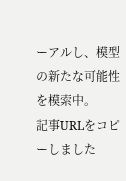ーアルし、模型の新たな可能性を模索中。
記事URLをコピーしました